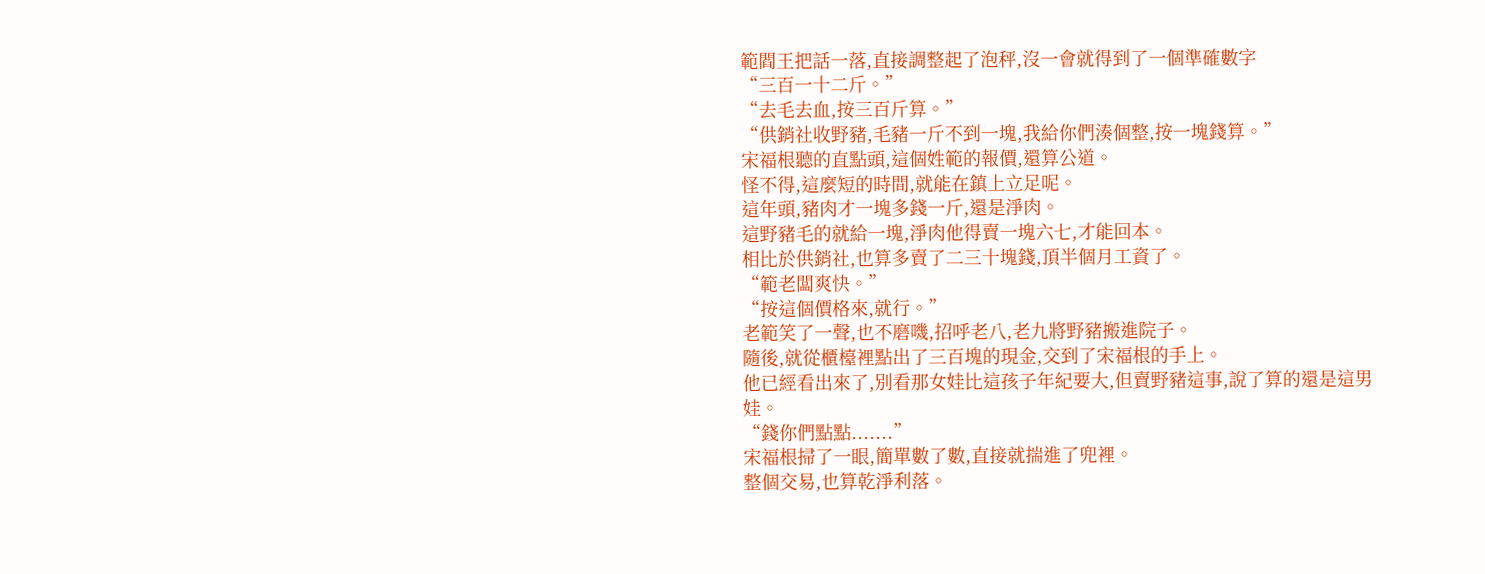範閻王把話一落,直接調整起了泡秤,沒一會就得到了一個準確數字
“三百一十二斤。”
“去毛去血,按三百斤算。”
“供銷社收野豬,毛豬一斤不到一塊,我給你們湊個整,按一塊錢算。”
宋福根聽的直點頭,這個姓範的報價,還算公道。
怪不得,這麼短的時間,就能在鎮上立足呢。
這年頭,豬肉才一塊多錢一斤,還是淨肉。
這野豬毛的就給一塊,淨肉他得賣一塊六七,才能回本。
相比於供銷社,也算多賣了二三十塊錢,頂半個月工資了。
“範老闆爽快。”
“按這個價格來,就行。”
老範笑了一聲,也不磨嘰,招呼老八,老九將野豬搬進院子。
隨後,就從櫃檯裡點出了三百塊的現金,交到了宋福根的手上。
他已經看出來了,別看那女娃比這孩子年紀要大,但賣野豬這事,說了算的還是這男娃。
“錢你們點點.......”
宋福根掃了一眼,簡單數了數,直接就揣進了兜裡。
整個交易,也算乾淨利落。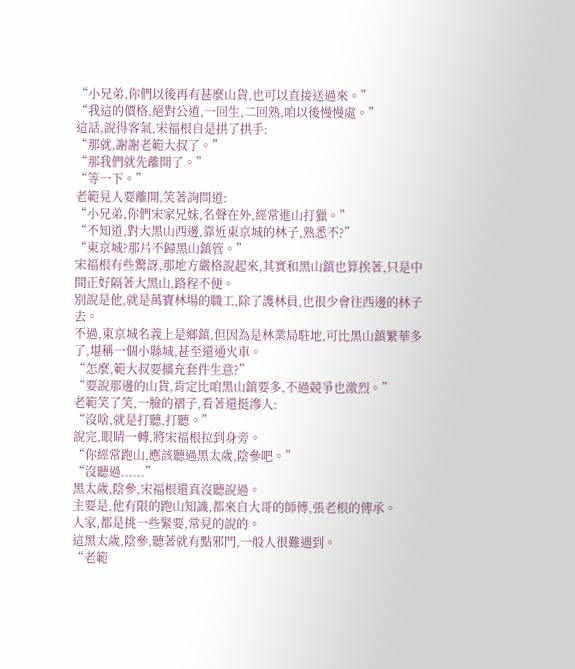“小兄弟,你們以後再有甚麼山貨,也可以直接送過來。”
“我這的價格,絕對公道,一回生,二回熟,咱以後慢慢處。”
這話,說得客氣,宋福根自是拱了拱手:
“那就,謝謝老範大叔了。”
“那我們就先離開了。”
“等一下。”
老範見人要離開,笑著詢問道:
“小兄弟,你們宋家兄妹,名聲在外,經常進山打獵。”
“不知道,對大黑山西邊,靠近東京城的林子,熟悉不?”
“東京城?那片不歸黑山鎮管。”
宋福根有些驚訝,那地方嚴格說起來,其實和黑山鎮也算挨著,只是中間正好隔著大黑山,路程不便。
別說是他,就是萬寶林場的職工,除了護林員,也很少會往西邊的林子去。
不過,東京城名義上是鄉鎮,但因為是林業局駐地,可比黑山鎮繁華多了,堪稱一個小縣城,甚至還通火車。
“怎麼,範大叔要擴充套件生意?”
“要說那邊的山貨,肯定比咱黑山鎮要多,不過競爭也激烈。”
老範笑了笑,一臉的褶子,看著還挺滲人:
“沒啥,就是打聽,打聽。”
說完,眼睛一轉,將宋福根拉到身旁。
“你經常跑山,應該聽過黑太歲,陰參吧。”
“沒聽過......”
黑太歲,陰參,宋福根還真沒聽說過。
主要是,他有限的跑山知識,都來自大哥的師傅,張老根的傳承。
人家,都是挑一些緊要,常見的說的。
這黑太歲,陰參,聽著就有點邪門,一般人很難遇到。
“老範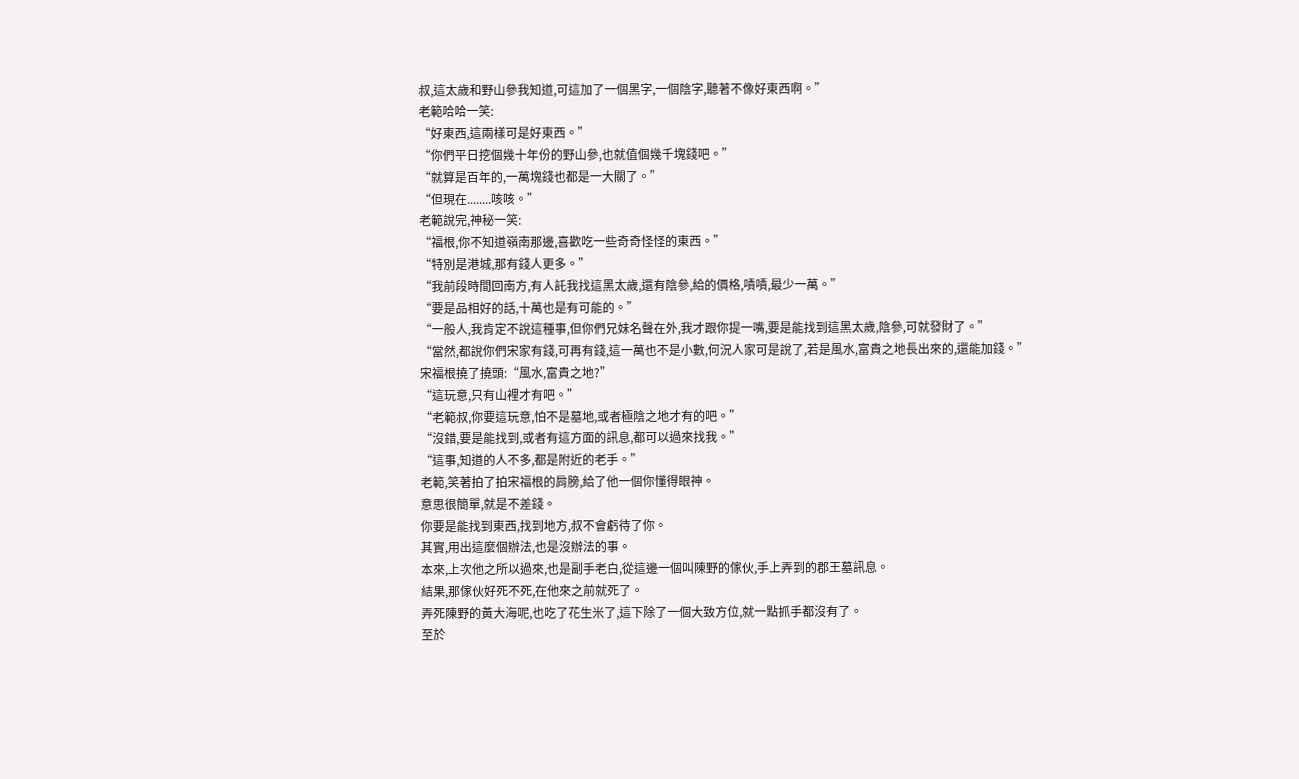叔,這太歲和野山參我知道,可這加了一個黑字,一個陰字,聽著不像好東西啊。”
老範哈哈一笑:
“好東西,這兩樣可是好東西。”
“你們平日挖個幾十年份的野山參,也就值個幾千塊錢吧。”
“就算是百年的,一萬塊錢也都是一大關了。”
“但現在........咳咳。”
老範說完,神秘一笑:
“福根,你不知道嶺南那邊,喜歡吃一些奇奇怪怪的東西。”
“特別是港城,那有錢人更多。”
“我前段時間回南方,有人託我找這黑太歲,還有陰參,給的價格,嘖嘖,最少一萬。”
“要是品相好的話,十萬也是有可能的。”
“一般人,我肯定不說這種事,但你們兄妹名聲在外,我才跟你提一嘴,要是能找到這黑太歲,陰參,可就發財了。”
“當然,都說你們宋家有錢,可再有錢,這一萬也不是小數,何況人家可是說了,若是風水,富貴之地長出來的,還能加錢。”
宋福根撓了撓頭:“風水,富貴之地?”
“這玩意,只有山裡才有吧。”
“老範叔,你要這玩意,怕不是墓地,或者極陰之地才有的吧。”
“沒錯,要是能找到,或者有這方面的訊息,都可以過來找我。”
“這事,知道的人不多,都是附近的老手。”
老範,笑著拍了拍宋福根的肩膀,給了他一個你懂得眼神。
意思很簡單,就是不差錢。
你要是能找到東西,找到地方,叔不會虧待了你。
其實,用出這麼個辦法,也是沒辦法的事。
本來,上次他之所以過來,也是副手老白,從這邊一個叫陳野的傢伙,手上弄到的郡王墓訊息。
結果,那傢伙好死不死,在他來之前就死了。
弄死陳野的黃大海呢,也吃了花生米了,這下除了一個大致方位,就一點抓手都沒有了。
至於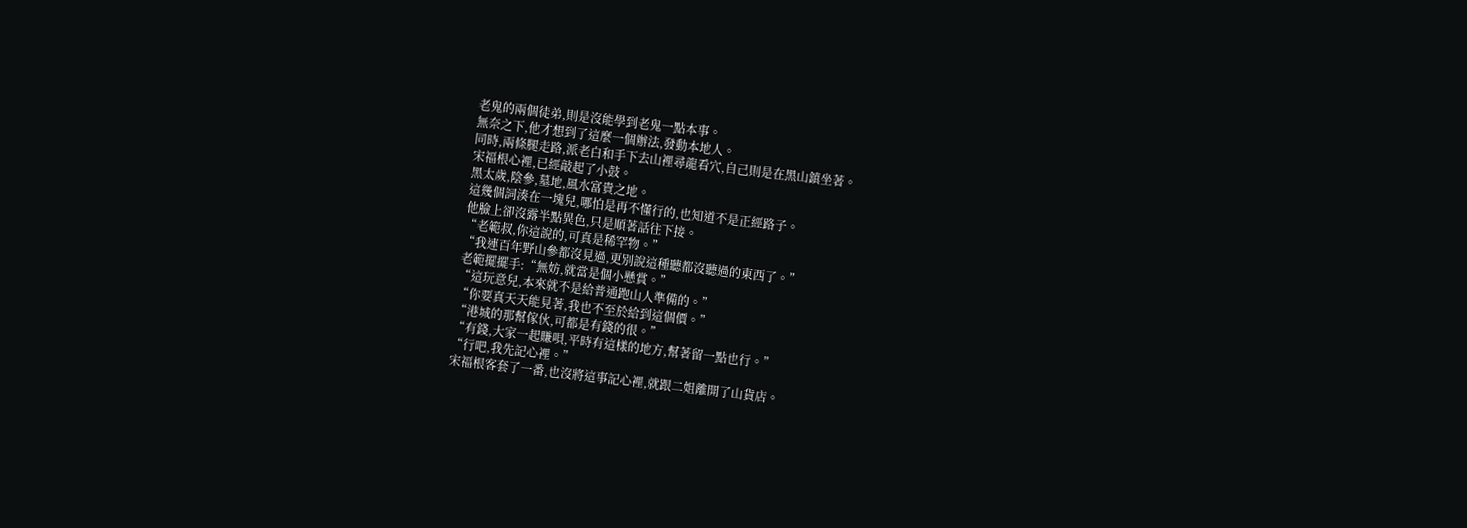老鬼的兩個徒弟,則是沒能學到老鬼一點本事。
無奈之下,他才想到了這麼一個辦法,發動本地人。
同時,兩條腿走路,派老白和手下去山裡尋龍看穴,自己則是在黑山鎮坐著。
宋福根心裡,已經敲起了小鼓。
黑太歲,陰參,墓地,風水富貴之地。
這幾個詞湊在一塊兒,哪怕是再不懂行的,也知道不是正經路子。
他臉上卻沒露半點異色,只是順著話往下接。
“老範叔,你這說的,可真是稀罕物。”
“我連百年野山參都沒見過,更別說這種聽都沒聽過的東西了。”
老範擺擺手:“無妨,就當是個小懸賞。”
“這玩意兒,本來就不是給普通跑山人準備的。”
“你要真天天能見著,我也不至於給到這個價。”
“港城的那幫傢伙,可都是有錢的很。”
“有錢,大家一起賺唄,平時有這樣的地方,幫著留一點也行。”
“行吧,我先記心裡。”
宋福根客套了一番,也沒將這事記心裡,就跟二姐離開了山貨店。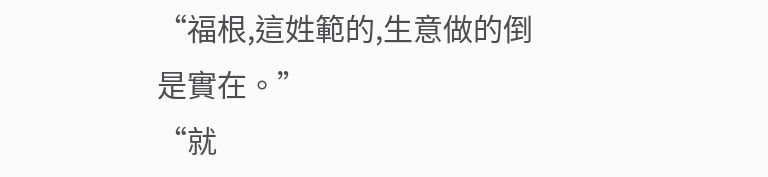“福根,這姓範的,生意做的倒是實在。”
“就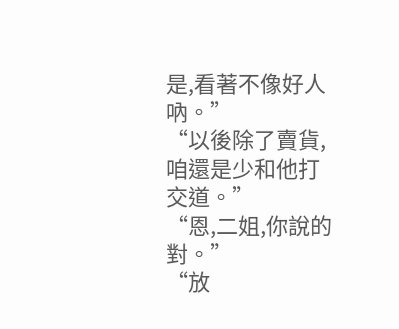是,看著不像好人吶。”
“以後除了賣貨,咱還是少和他打交道。”
“恩,二姐,你說的對。”
“放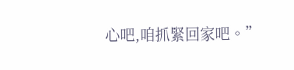心吧,咱抓緊回家吧。”